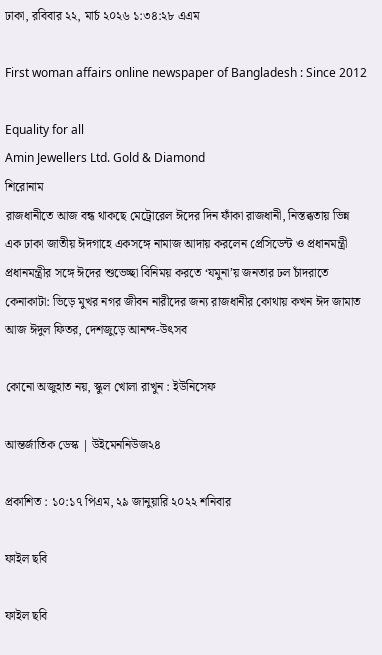ঢাকা, রবিবার ২২, মার্চ ২০২৬ ১:৩৪:২৮ এএম

First woman affairs online newspaper of Bangladesh : Since 2012

Equality for all
Amin Jewellers Ltd. Gold & Diamond
শিরোনাম
রাজধানীতে আজ বন্ধ থাকছে মেট্রোরেল ঈদের দিন ফাঁকা রাজধানী, নিস্তব্ধতায় ভিন্ন এক ঢাকা জাতীয় ঈদগাহে একসঙ্গে নামাজ আদায় করলেন প্রেসিডেন্ট ও প্রধানমন্ত্রী প্রধানমন্ত্রীর সঙ্গে ঈদের শুভেচ্ছা বিনিময় করতে ‘যমুনা’য় জনতার ঢল চাঁদরাতে কেনাকাটা: ভিড়ে মুখর নগর জীবন নারীদের জন্য রাজধানীর কোথায় কখন ঈদ জামাত আজ ঈদুল ফিতর, দেশজুড়ে আনন্দ-উৎসব

কোনো অজুহাত নয়, স্কুল খোলা রাখুন : ইউনিসেফ

আন্তর্জাতিক ডেস্ক | উইমেননিউজ২৪

প্রকাশিত : ১০:১৭ পিএম, ২৯ জানুয়ারি ২০২২ শনিবার

ফাইল ছবি

ফাইল ছবি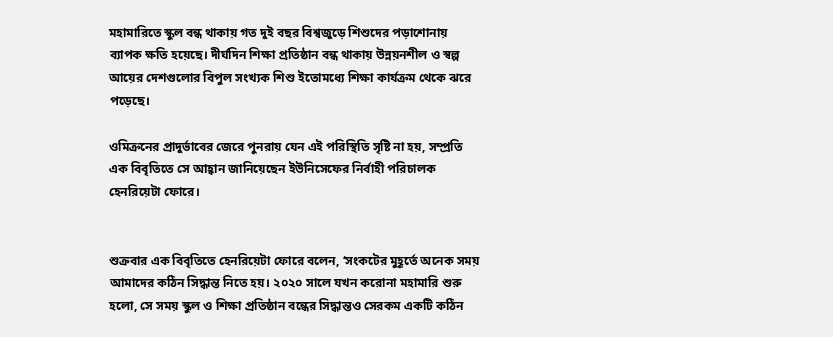মহামারিতে স্কুল বন্ধ থাকায় গত দুই বছর বিশ্বজুড়ে শিশুদের পড়াশোনায় ব্যাপক ক্ষতি হয়েছে। দীর্ঘদিন শিক্ষা প্রতিষ্ঠান বন্ধ থাকায় উন্নয়নশীল ও স্বল্প আয়ের দেশগুলোর বিপুল সংখ্যক শিশু ইতোমধ্যে শিক্ষা কার্যক্রম থেকে ঝরে পড়েছে।

ওমিক্রনের প্রাদুর্ভাবের জেরে পুনরায় যেন এই পরিস্থিতি সৃষ্টি না হয়, সম্প্রতি এক বিবৃতিতে সে আহ্বান জানিয়েছেন ইউনিসেফের নির্বাহী পরিচালক হেনরিয়েটা ফোরে।


শুক্রবার এক বিবৃতিতে হেনরিয়েটা ফোরে বলেন, ‘সংকটের মুহূর্তে অনেক সময় আমাদের কঠিন সিদ্ধান্ত নিতে হয়। ২০২০ সালে যখন করোনা মহামারি শুরু হলো, সে সময় স্কুল ও শিক্ষা প্রতিষ্ঠান বন্ধের সিদ্ধান্তও সেরকম একটি কঠিন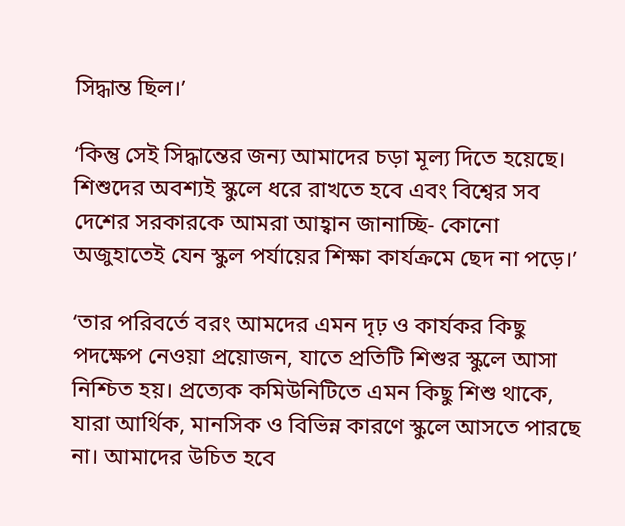সিদ্ধান্ত ছিল।’

‘কিন্তু সেই সিদ্ধান্তের জন্য আমাদের চড়া মূল্য দিতে হয়েছে। শিশুদের অবশ্যই স্কুলে ধরে রাখতে হবে এবং বিশ্বের সব দেশের সরকারকে আমরা আহ্বান জানাচ্ছি- কোনো অজুহাতেই যেন স্কুল পর্যায়ের শিক্ষা কার্যক্রমে ছেদ না পড়ে।’

‘তার পরিবর্তে বরং আমদের এমন দৃঢ় ও কার্যকর কিছু পদক্ষেপ নেওয়া প্রয়োজন, যাতে প্রতিটি শিশুর স্কুলে আসা নিশ্চিত হয়। প্রত্যেক কমিউনিটিতে এমন কিছু শিশু থাকে, যারা আর্থিক, মানসিক ও বিভিন্ন কারণে স্কুলে আসতে পারছে না। আমাদের উচিত হবে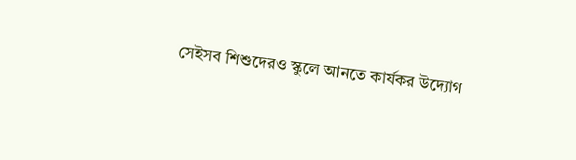সেইসব শিশুদেরও স্কুলে আনতে কার্যকর উদ্যোগ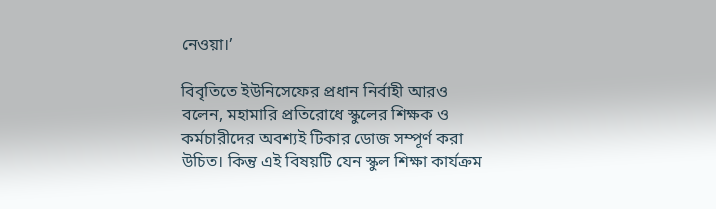নেওয়া।’

বিবৃতিতে ইউনিসেফের প্রধান নির্বাহী আরও বলেন, মহামারি প্রতিরোধে স্কুলের শিক্ষক ও কর্মচারীদের অবশ্যই টিকার ডোজ সম্পূর্ণ করা উচিত। কিন্তু এই বিষয়টি যেন স্কুল শিক্ষা কার্যক্রম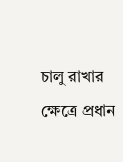চালু রাখার ক্ষেত্রে প্রধান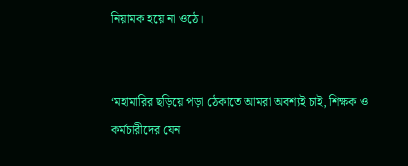নিয়ামক হয়ে না ওঠে।


‘মহামারির ছড়িয়ে পড়া ঠেকাতে আমরা অবশ্যই চাই, শিক্ষক ও কর্মচারীদের যেন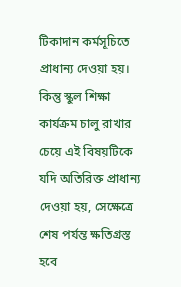টিকাদান কর্মসূচিতে প্রাধান্য দেওয়া হয়। কিন্তু স্কুল শিক্ষা কার্যক্রম চালু রাখার চেয়ে এই বিষয়টিকে যদি অতিরিক্ত প্রাধান্য দেওয়া হয়, সেক্ষেত্রে শেষ পর্যন্ত ক্ষতিগ্রস্ত হবে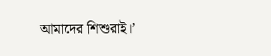আমাদের শিশুরাই।’